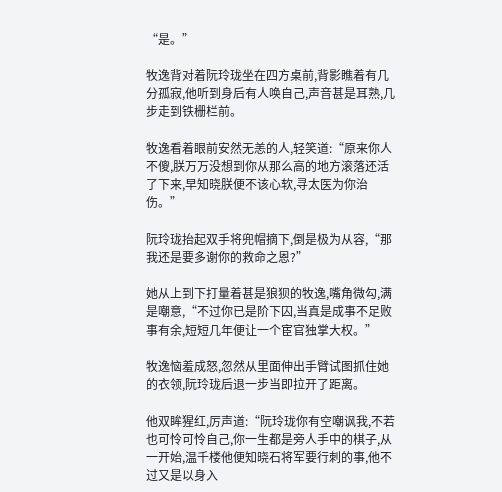“是。”

牧逸背对着阮玲珑坐在四方桌前,背影瞧着有几分孤寂,他听到身后有人唤自己,声音甚是耳熟,几步走到铁栅栏前。

牧逸看着眼前安然无恙的人,轻笑道:“原来你人不傻,朕万万没想到你从那么高的地方滚落还活了下来,早知晓朕便不该心软,寻太医为你治伤。”

阮玲珑抬起双手将兜帽摘下,倒是极为从容,“那我还是要多谢你的救命之恩?”

她从上到下打量着甚是狼狈的牧逸,嘴角微勾,满是嘲意,“不过你已是阶下囚,当真是成事不足败事有余,短短几年便让一个宦官独掌大权。”

牧逸恼羞成怒,忽然从里面伸出手臂试图抓住她的衣领,阮玲珑后退一步当即拉开了距离。

他双眸猩红,厉声道:“阮玲珑你有空嘲讽我,不若也可怜可怜自己,你一生都是旁人手中的棋子,从一开始,温千楼他便知晓石将军要行刺的事,他不过又是以身入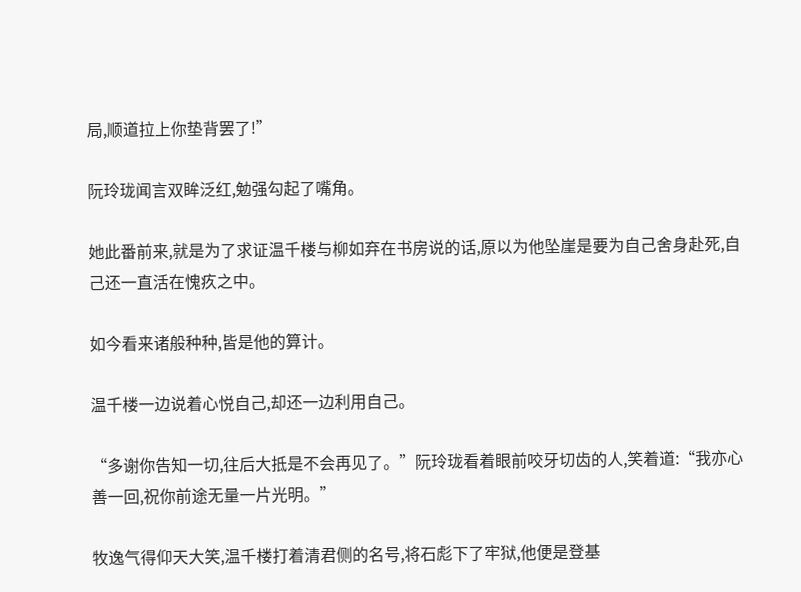局,顺道拉上你垫背罢了!”

阮玲珑闻言双眸泛红,勉强勾起了嘴角。

她此番前来,就是为了求证温千楼与柳如弃在书房说的话,原以为他坠崖是要为自己舍身赴死,自己还一直活在愧疚之中。

如今看来诸般种种,皆是他的算计。

温千楼一边说着心悦自己,却还一边利用自己。

“多谢你告知一切,往后大抵是不会再见了。”阮玲珑看着眼前咬牙切齿的人,笑着道:“我亦心善一回,祝你前途无量一片光明。”

牧逸气得仰天大笑,温千楼打着清君侧的名号,将石彪下了牢狱,他便是登基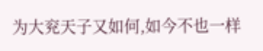为大兖天子又如何,如今不也一样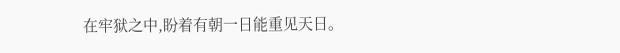在牢狱之中,盼着有朝一日能重见天日。